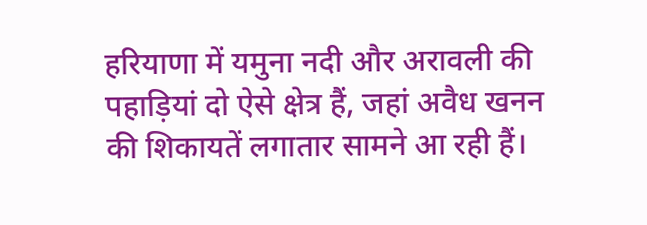हरियाणा में यमुना नदी और अरावली की पहाड़ियां दो ऐसे क्षेत्र हैं, जहां अवैध खनन की शिकायतें लगातार सामने आ रही हैं।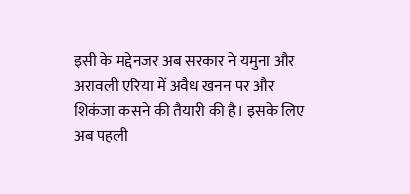इसी के मद्देनजर अब सरकार ने यमुना और अरावली एरिया में अवैध खनन पर और शिकंजा कसने की तैयारी की है। इसके लिए अब पहली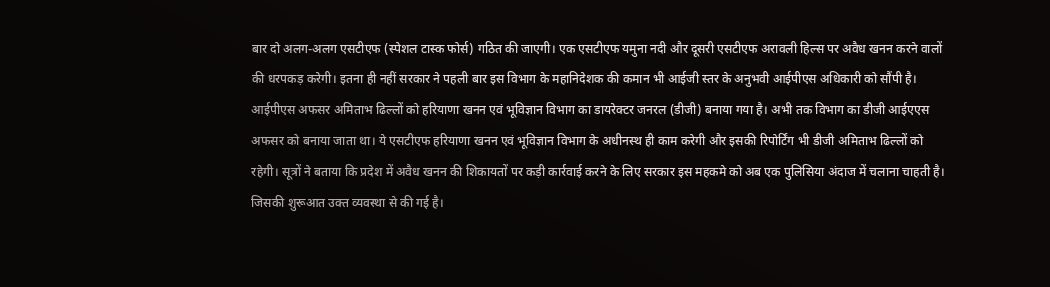बार दो अलग-अलग एसटीएफ (स्पेशल टास्क फोर्स) गठित की जाएगी। एक एसटीएफ यमुना नदी और दूसरी एसटीएफ अरावली हिल्स पर अवैध खनन करने वालों की धरपकड़ करेगी। इतना ही नहीं सरकार ने पहली बार इस विभाग के महानिदेशक की कमान भी आईजी स्तर के अनुभवी आईपीएस अधिकारी को सौंपी है।
आईपीएस अफसर अमिताभ ढिल्लों को हरियाणा खनन एवं भूविज्ञान विभाग का डायरेक्टर जनरल (डीजी) बनाया गया है। अभी तक विभाग का डीजी आईएएस अफसर को बनाया जाता था। ये एसटीएफ हरियाणा खनन एवं भूविज्ञान विभाग के अधीनस्थ ही काम करेगी और इसकी रिपोर्टिंग भी डीजी अमिताभ ढिल्लों को रहेगी। सूत्रों ने बताया कि प्रदेश में अवैध खनन की शिकायतों पर कड़ी कार्रवाई करने के लिए सरकार इस महकमे को अब एक पुलिसिया अंदाज में चलाना चाहती है। जिसकी शुरूआत उक्त व्यवस्था से की गई है।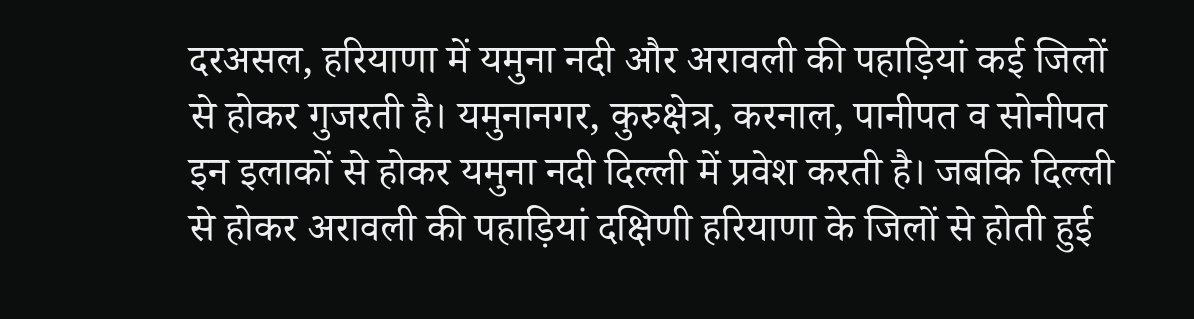दरअसल, हरियाणा में यमुना नदी और अरावली की पहाड़ियां कई जिलों से होकर गुजरती है। यमुनानगर, कुरुक्षेत्र, करनाल, पानीपत व सोनीपत इन इलाकों से होकर यमुना नदी दिल्ली में प्रवेश करती है। जबकि दिल्ली से होकर अरावली की पहाड़ियां दक्षिणी हरियाणा के जिलों से होती हुई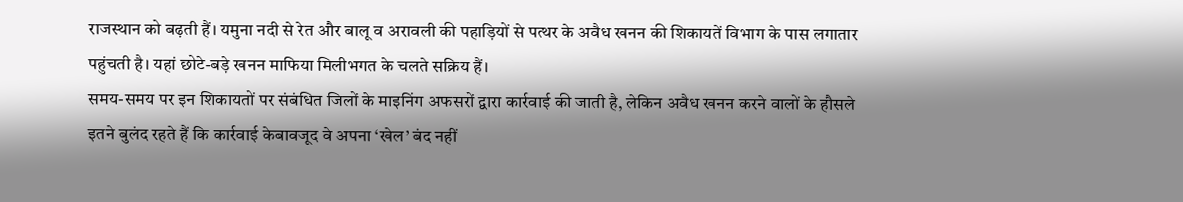राजस्थान को बढ़ती हैं। यमुना नदी से रेत और बालू व अरावली की पहाड़ियों से पत्थर के अवैध खनन की शिकायतें विभाग के पास लगातार पहुंचती है। यहां छोटे-बड़े खनन माफिया मिलीभगत के चलते सक्रिय हैं।
समय-समय पर इन शिकायतों पर संबंधित जिलों के माइनिंग अफसरों द्वारा कार्रवाई की जाती है, लेकिन अवैध खनन करने वालों के हौसले इतने बुलंद रहते हैं कि कार्रवाई केबावजूद वे अपना ‘खेल’ बंद नहीं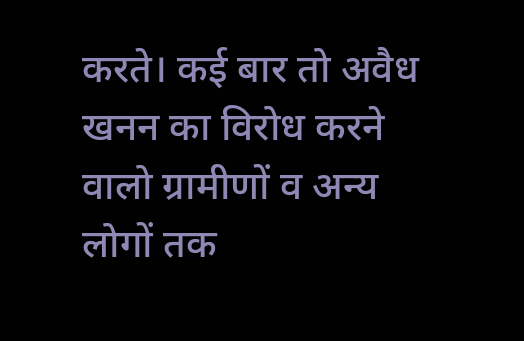करते। कई बार तो अवैध खनन का विरोध करने वालो ग्रामीणों व अन्य लोगों तक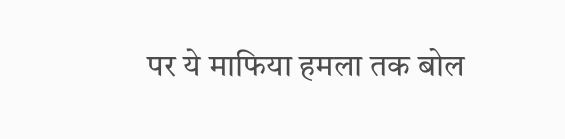पर ये माफिया हमला तक बोल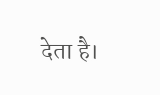देता है।